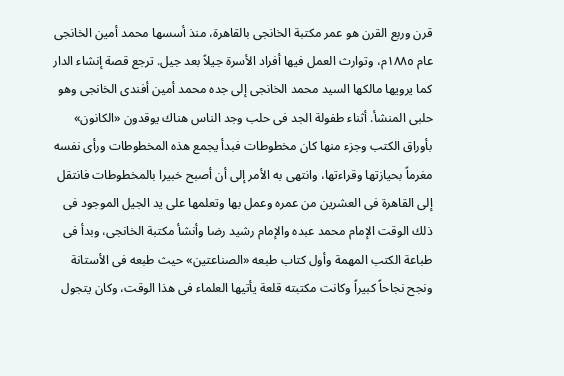قرن وربع القرن هو عمر مكتبة الخانجى بالقاهرة، منذ أسسها محمد أمين الخانجى عام ١٨٨٥م، وتوارث العمل فيها أفراد الأسرة جيلاً بعد جيل. ترجع قصة إنشاء الدار كما يرويها مالكها السيد محمد الخانجى إلى جده محمد أمين أفندى الخانجى وهو حلبى المنشأ. أثناء طفولة الجد فى حلب وجد الناس هناك يوقدون «الكانون» بأوراق الكتب وجزء منها كان مخطوطات فبدأ يجمع هذه المخطوطات ورأى نفسه مغرماً بحيازتها وقراءتها، وانتهى به الأمر إلى أن أصبح خبيرا بالمخطوطات فانتقل إلى القاهرة فى العشرين من عمره وعمل بها وتعلمها على يد الجيل الموجود فى ذلك الوقت الإمام محمد عبده والإمام رشيد رضا وأنشأ مكتبة الخانجى، وبدأ فى طباعة الكتب المهمة وأول كتاب طبعه «الصناعتين» حيث طبعه فى الأستانة ونجح نجاحاً كبيراً وكانت مكتبته قلعة يأتيها العلماء فى هذا الوقت، وكان يتجول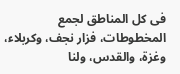فى كل المناطق لجمع المخطوطات، فزار نجف، وكربلاء، وغزة، والقدس، ولنا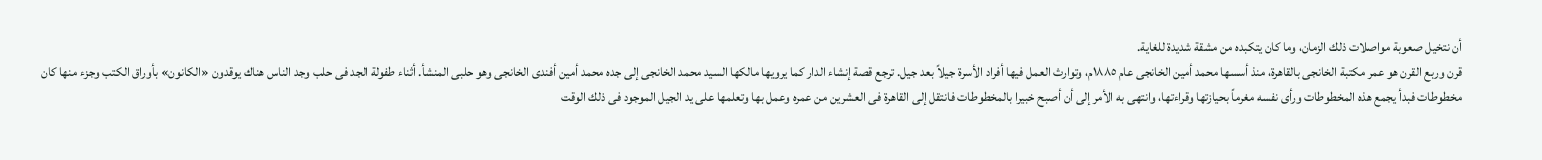أن نتخيل صعوبة مواصلات ذلك الزمان، وما كان يتكبده من مشقة شديدة للغاية.
قرن وربع القرن هو عمر مكتبة الخانجى بالقاهرة، منذ أسسها محمد أمين الخانجى عام ١٨٨٥م، وتوارث العمل فيها أفراد الأسرة جيلاً بعد جيل. ترجع قصة إنشاء الدار كما يرويها مالكها السيد محمد الخانجى إلى جده محمد أمين أفندى الخانجى وهو حلبى المنشأ. أثناء طفولة الجد فى حلب وجد الناس هناك يوقدون «الكانون» بأوراق الكتب وجزء منها كان مخطوطات فبدأ يجمع هذه المخطوطات ورأى نفسه مغرماً بحيازتها وقراءتها، وانتهى به الأمر إلى أن أصبح خبيرا بالمخطوطات فانتقل إلى القاهرة فى العشرين من عمره وعمل بها وتعلمها على يد الجيل الموجود فى ذلك الوقت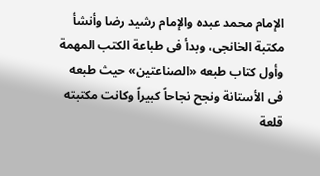الإمام محمد عبده والإمام رشيد رضا وأنشأ مكتبة الخانجى، وبدأ فى طباعة الكتب المهمة وأول كتاب طبعه «الصناعتين» حيث طبعه فى الأستانة ونجح نجاحاً كبيراً وكانت مكتبته قلعة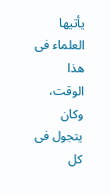يأتيها العلماء فى هذا الوقت، وكان يتجول فى كل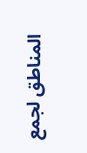المناطق لجمع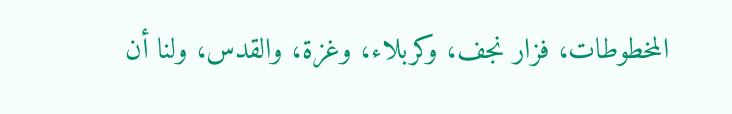المخطوطات، فزار نجف، وكربلاء، وغزة، والقدس، ولنا أن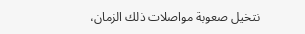نتخيل صعوبة مواصلات ذلك الزمان،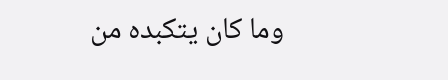وما كان يتكبده من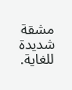مشقة شديدة للغاية.